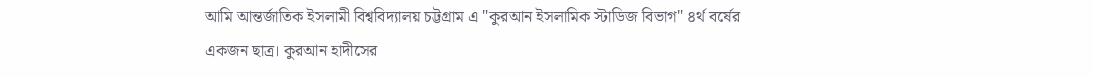আমি আন্তর্জাতিক ইসলামী বিশ্ববিদ্যালয় চট্টগ্রাম এ "কুরআন ইসলামিক স্টাডিজ বিভাগ" ৪র্থ বর্ষের একজন ছাত্র। কুরআন হাদীসের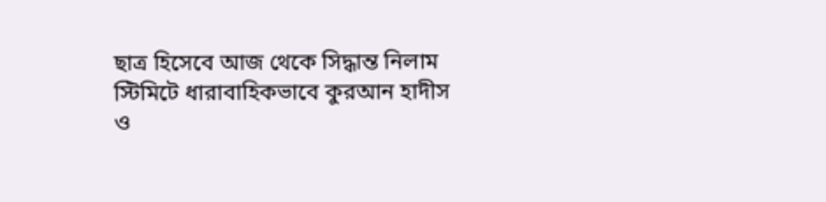ছাত্র হিসেবে আজ থেকে সিদ্ধান্ত নিলাম স্টিমিটে ধারাবাহিকভাবে কুরআন হাদীস ও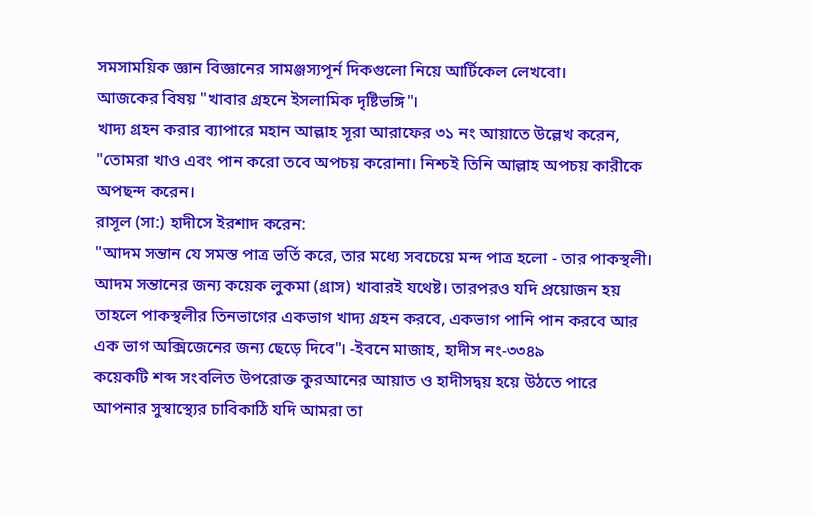সমসাময়িক জ্ঞান বিজ্ঞানের সামঞ্জস্যপূর্ন দিকগুলো নিয়ে আর্টিকেল লেখবো।
আজকের বিষয় "খাবার গ্রহনে ইসলামিক দৃষ্টিভঙ্গি"।
খাদ্য গ্রহন করার ব্যাপারে মহান আল্লাহ সূরা আরাফের ৩১ নং আয়াতে উল্লেখ করেন,
"তোমরা খাও এবং পান করো তবে অপচয় করোনা। নিশ্চই তিনি আল্লাহ অপচয় কারীকে অপছন্দ করেন।
রাসূল (সা:) হাদীসে ইরশাদ করেন:
"আদম সন্তান যে সমস্ত পাত্র ভর্তি করে, তার মধ্যে সবচেয়ে মন্দ পাত্র হলো - তার পাকস্থলী। আদম সন্তানের জন্য কয়েক লুকমা (গ্রাস) খাবারই যথেষ্ট। তারপরও যদি প্রয়োজন হয় তাহলে পাকস্থলীর তিনভাগের একভাগ খাদ্য গ্রহন করবে, একভাগ পানি পান করবে আর এক ভাগ অক্সিজেনের জন্য ছেড়ে দিবে"। -ইবনে মাজাহ, হাদীস নং-৩৩৪৯
কয়েকটি শব্দ সংবলিত উপরোক্ত কুরআনের আয়াত ও হাদীসদ্বয় হয়ে উঠতে পারে আপনার সুস্বাস্থ্যের চাবিকাঠি যদি আমরা তা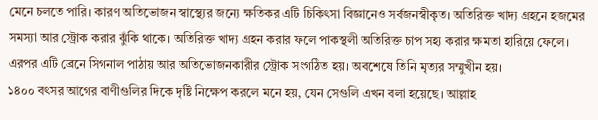মেনে চলতে পারি। কারণ অতিভোজন স্বাস্থ্যের জন্যে ক্ষতিকর এটি চিকিৎসা বিজ্ঞানেও সর্বজনস্বীকৃত। অতিরিক্ত খাদ্য গ্রহনে হজমের সমস্যা আর স্ট্রোক করার ঝুঁকি থাকে। অতিরিক্ত খাদ্য গ্রহন করার ফলে পাকস্থলী অতিরিক্ত চাপ সহ্য করার ক্ষমতা হারিয়ে ফেলে। এরপর এটি ব্রেনে সিগনাল পাঠায় আর অতিভোজনকারীর স্ট্রোক সংগঠিত হয়। অবশেষে তিনি মৃত্যর সম্মুখীন হয়।
১৪০০ বৎসর আগের বাণীগুলির দিকে দৃষ্টি নিক্ষেপ করলে মনে হয়, যেন সেগুলি এখন বলা হয়েছে। আল্লাহ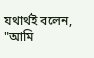যথার্থই বলেন, "আমি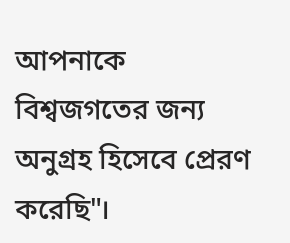আপনাকে বিশ্বজগতের জন্য অনুগ্রহ হিসেবে প্রেরণ করেছি"।